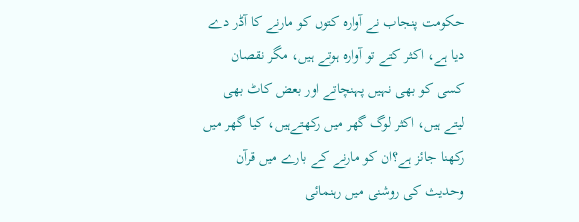حکومت پنجاب نے آوارہ کتوں کو مارنے کا آڈر دے دیا ہے، اکثر کتے تو آوارہ ہوتے ہیں، مگر نقصان کسی کو بھی نہیں پہنچاتے اور بعض کاٹ بھی لیتے ہیں، اکثر لوگ گھر میں رکھتےہیں، کیا گھر میں رکھنا جائز ہے؟ان کو مارنے کے بارے میں قرآن وحدیث کی روشنی میں رہنمائی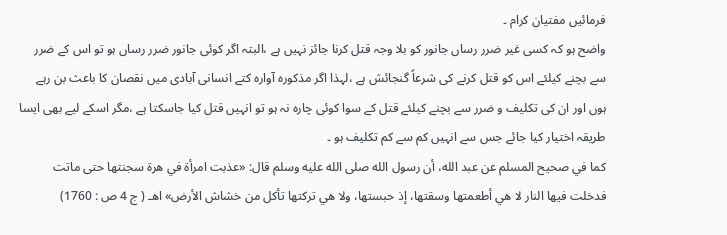فرمائیں مفتیان کرام ۔
واضح ہو کہ کسی غیر ضرر رساں جانور کو بلا وجہ قتل کرنا جائز نہیں ہے ،البتہ اگر کوئی جانور ضرر رساں ہو تو اس کے ضرر سے بچنے کیلئے اس کو قتل کرنے کی شرعاً گنجائش ہے ،لہذا اگر مذکورہ آوارہ کتے انسانی آبادی میں نقصان کا باعث بن رہے ہوں اور ان کی تکلیف و ضرر سے بچنے کیلئے قتل کے سوا کوئی چارہ نہ ہو تو انہیں قتل کیا جاسکتا ہے ،مگر اسکے لیے بھی ایسا طریقہ اختیار کیا جائے جس سے انہیں کم سے کم تکلیف ہو ۔
کما في صحيح المسلم عن عبد الله، أن رسول الله صلى الله عليه وسلم قال: «عذبت امرأة في هرة سجنتها حتى ماتت فدخلت فيها النار لا هي أطعمتها وسقتها، إذ حبستها، ولا هي تركتها تأكل من خشاش الأرض» اهـ ( ج 4 ص : 1760)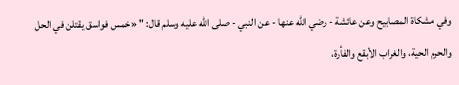وفي مشكاة المصابيح وعن عائشة - رضي الله عنها - عن النبي - صلى الله عليه وسلم قال: " «خمس فواسق يقتلن في الحل والحرم الحية، والغراب الأبقع والفأرة،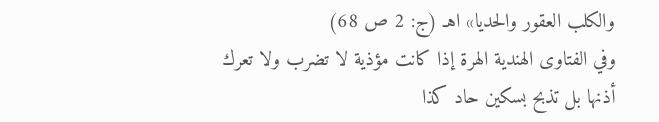والكلب العقور والحديا» اهـ (ج: 2 ص 68)
وفي الفتاوى الهندية الهرة إذا كانت مؤذية لا تضرب ولا تعرك أذنها بل تذبح بسكين حاد كذا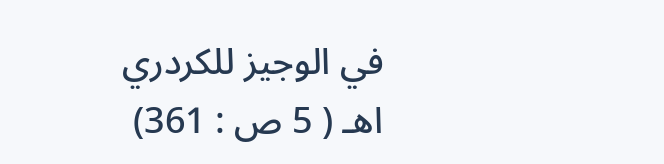في الوجيز للكردري اهـ ( 5 ص : 361)